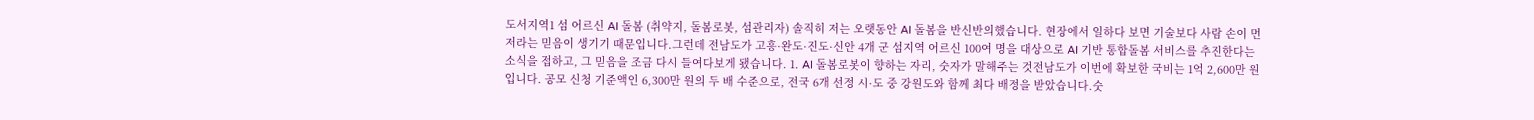도서지역1 섬 어르신 AI 돌봄 (취약지, 돌봄로봇, 섬관리자) 솔직히 저는 오랫동안 AI 돌봄을 반신반의했습니다. 현장에서 일하다 보면 기술보다 사람 손이 먼저라는 믿음이 생기기 때문입니다.그런데 전남도가 고흥·완도·진도·신안 4개 군 섬지역 어르신 100여 명을 대상으로 AI 기반 통합돌봄 서비스를 추진한다는 소식을 접하고, 그 믿음을 조금 다시 들여다보게 됐습니다. 1. AI 돌봄로봇이 향하는 자리, 숫자가 말해주는 것전남도가 이번에 확보한 국비는 1억 2,600만 원입니다. 공모 신청 기준액인 6,300만 원의 두 배 수준으로, 전국 6개 선정 시·도 중 강원도와 함께 최다 배정을 받았습니다.숫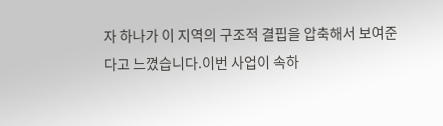자 하나가 이 지역의 구조적 결핍을 압축해서 보여준다고 느꼈습니다.이번 사업이 속하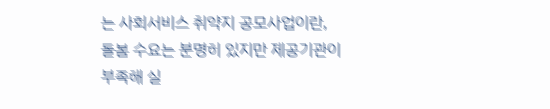는 사회서비스 취약지 공모사업이란, 돌봄 수요는 분명히 있지만 제공기관이 부족해 실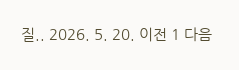질.. 2026. 5. 20. 이전 1 다음